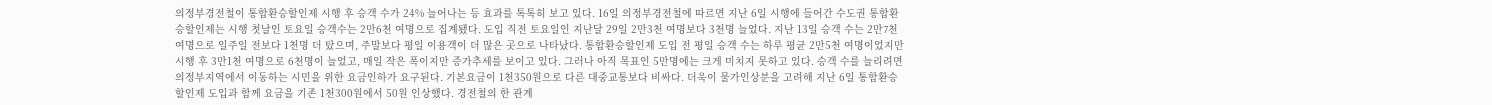의정부경전철이 통합환승할인제 시행 후 승객 수가 24% 늘어나는 등 효과를 톡톡히 보고 있다. 16일 의정부경전철에 따르면 지난 6일 시행에 들어간 수도권 통합환승할인제는 시행 첫날인 토요일 승객수는 2만6천 여명으로 집계됐다. 도입 직전 토요일인 지난달 29일 2만3천 여명보다 3천명 늘었다. 지난 13일 승객 수는 2만7천 여명으로 일주일 전보다 1천명 더 탔으며, 주말보다 평일 이용객이 더 많은 곳으로 나타났다. 통합환승할인제 도입 전 평일 승객 수는 하루 평균 2만5천 여명이었지만 시행 후 3만1천 여명으로 6천명이 늘었고, 매일 작은 폭이지만 증가추세를 보이고 있다. 그러나 아직 목표인 5만명에는 크게 미치지 못하고 있다. 승객 수를 늘리려면 의정부지역에서 이동하는 시민을 위한 요금인하가 요구된다. 기본요금이 1천350원으로 다른 대중교통보다 비싸다. 더욱이 물가인상분을 고려해 지난 6일 통합환승할인제 도입과 함께 요금을 기존 1천300원에서 50원 인상했다. 경전철의 한 관계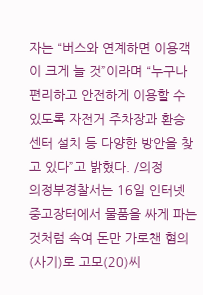자는 “버스와 연계하면 이용객이 크게 늘 것”이라며 “누구나 편리하고 안전하게 이용할 수 있도록 자전거 주차장과 환승 센터 설치 등 다양한 방안을 찾고 있다”고 밝혔다. /의정
의정부경찰서는 16일 인터넷 중고장터에서 물품을 싸게 파는 것처럼 속여 돈만 가로챈 혐의(사기)로 고모(20)씨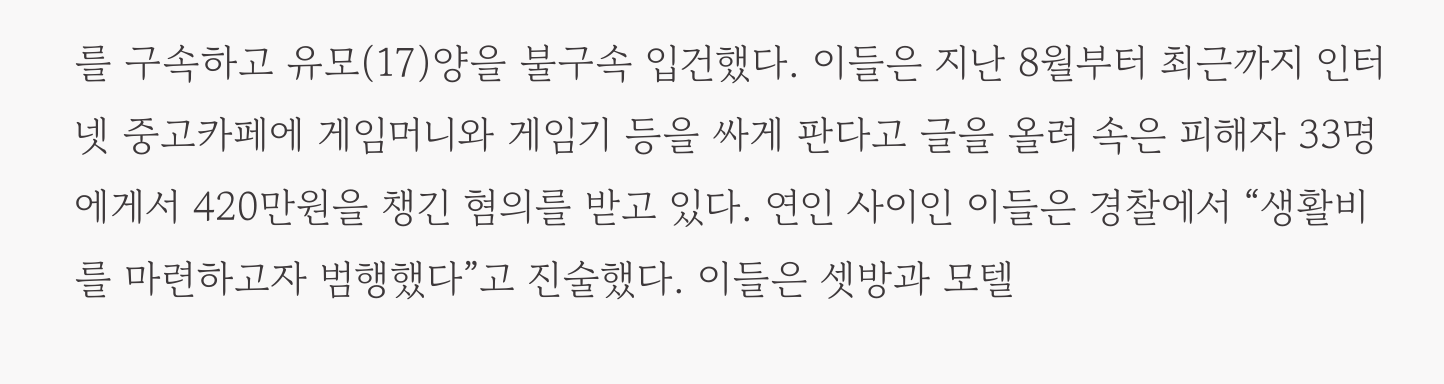를 구속하고 유모(17)양을 불구속 입건했다. 이들은 지난 8월부터 최근까지 인터넷 중고카페에 게임머니와 게임기 등을 싸게 판다고 글을 올려 속은 피해자 33명에게서 420만원을 챙긴 혐의를 받고 있다. 연인 사이인 이들은 경찰에서 “생활비를 마련하고자 범행했다”고 진술했다. 이들은 셋방과 모텔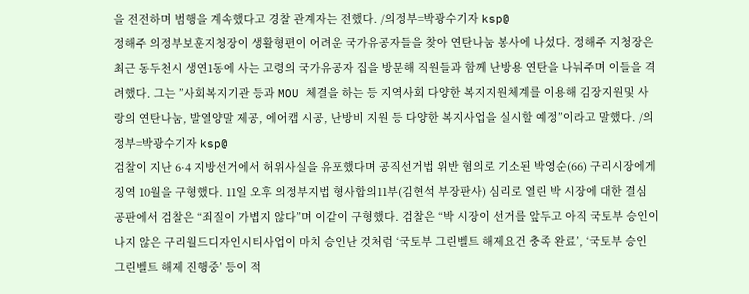을 전전하며 범행을 계속했다고 경찰 관계자는 전했다. /의정부=박광수기자 ksp@
정해주 의정부보훈지청장이 생활형편이 어려운 국가유공자들을 찾아 연탄나눔 봉사에 나섰다. 정해주 지청장은 최근 동두천시 생연1동에 사는 고령의 국가유공자 집을 방문해 직원들과 함께 난방용 연탄을 나눠주며 이들을 격려했다. 그는 ”사회복지기관 등과 MOU 체결을 하는 등 지역사회 다양한 복지지원체계를 이용해 김장지원및 사랑의 연탄나눔, 발열양말 제공, 에어캡 시공, 난방비 지원 등 다양한 복지사업을 실시할 예정”이라고 말했다. /의정부=박광수기자 ksp@
검찰이 지난 6·4 지방선거에서 허위사실을 유포했다며 공직선거법 위반 혐의로 기소된 박영순(66) 구리시장에게 징역 10월을 구형했다. 11일 오후 의정부지법 형사합의11부(김현석 부장판사) 심리로 열린 박 시장에 대한 결심 공판에서 검찰은 “죄질이 가볍지 않다”며 이같이 구형했다. 검찰은 “박 시장이 선거를 앞두고 아직 국토부 승인이 나지 않은 구리월드디자인시티사업이 마치 승인난 것처럼 ‘국토부 그린벨트 해제요건 충족 완료’, ‘국토부 승인 그린벨트 해제 진행중’ 등이 적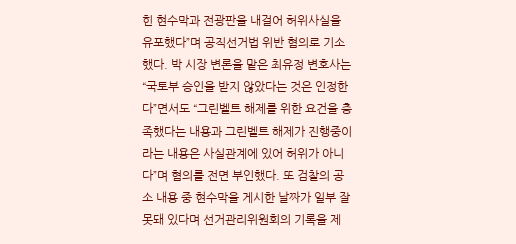힌 현수막과 전광판을 내걸어 허위사실을 유포했다”며 공직선거법 위반 혐의로 기소했다. 박 시장 변론을 맡은 최유정 변호사는 “국토부 승인을 받지 않았다는 것은 인정한다”면서도 “그린벨트 해제를 위한 요건을 충족했다는 내용과 그린벨트 해제가 진행중이라는 내용은 사실관계에 있어 허위가 아니다”며 혐의를 전면 부인했다. 또 검찰의 공소 내용 중 현수막을 게시한 날짜가 일부 잘못돼 있다며 선거관리위원회의 기록을 제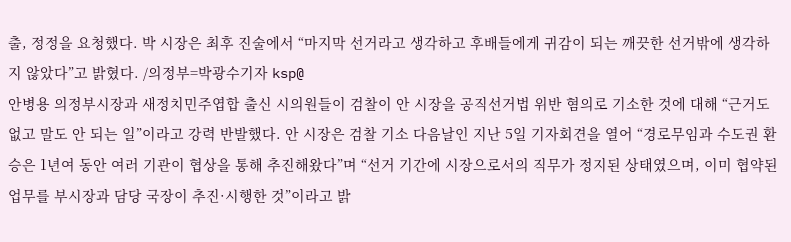출, 정정을 요청했다. 박 시장은 최후 진술에서 “마지막 선거라고 생각하고 후배들에게 귀감이 되는 깨끗한 선거밖에 생각하지 않았다”고 밝혔다. /의정부=박광수기자 ksp@
안병용 의정부시장과 새정치민주엽합 출신 시의원들이 검찰이 안 시장을 공직선거법 위반 혐의로 기소한 것에 대해 “근거도 없고 말도 안 되는 일”이라고 강력 반발했다. 안 시장은 검찰 기소 다음날인 지난 5일 기자회견을 열어 “경로무임과 수도권 환승은 1년여 동안 여러 기관이 협상을 통해 추진해왔다”며 “선거 기간에 시장으로서의 직무가 정지된 상태였으며, 이미 협약된 업무를 부시장과 담당 국장이 추진·시행한 것”이라고 밝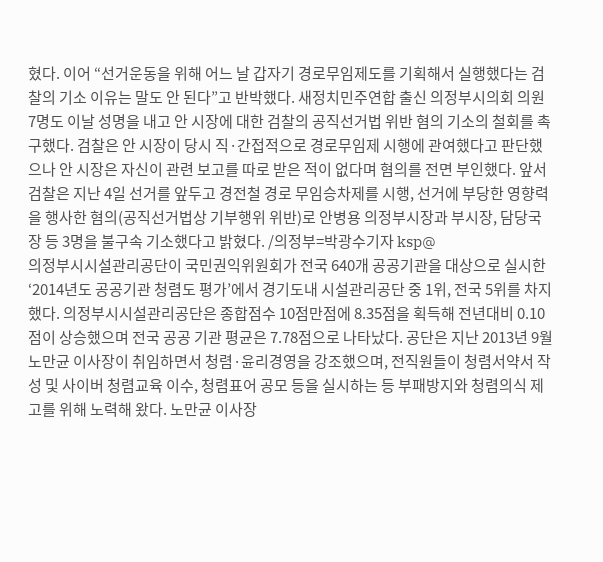혔다. 이어 “선거운동을 위해 어느 날 갑자기 경로무임제도를 기획해서 실행했다는 검찰의 기소 이유는 말도 안 된다”고 반박했다. 새정치민주연합 출신 의정부시의회 의원 7명도 이날 성명을 내고 안 시장에 대한 검찰의 공직선거법 위반 혐의 기소의 철회를 촉구했다. 검찰은 안 시장이 당시 직·간접적으로 경로무임제 시행에 관여했다고 판단했으나 안 시장은 자신이 관련 보고를 따로 받은 적이 없다며 혐의를 전면 부인했다. 앞서 검찰은 지난 4일 선거를 앞두고 경전철 경로 무임승차제를 시행, 선거에 부당한 영향력을 행사한 혐의(공직선거법상 기부행위 위반)로 안병용 의정부시장과 부시장, 담당국장 등 3명을 불구속 기소했다고 밝혔다. /의정부=박광수기자 ksp@
의정부시시설관리공단이 국민권익위원회가 전국 640개 공공기관을 대상으로 실시한 ‘2014년도 공공기관 청렴도 평가’에서 경기도내 시설관리공단 중 1위, 전국 5위를 차지했다. 의정부시시설관리공단은 종합점수 10점만점에 8.35점을 획득해 전년대비 0.10점이 상승했으며 전국 공공 기관 평균은 7.78점으로 나타났다. 공단은 지난 2013년 9월 노만균 이사장이 취임하면서 청렴·윤리경영을 강조했으며, 전직원들이 청렴서약서 작성 및 사이버 청렴교육 이수, 청렴표어 공모 등을 실시하는 등 부패방지와 청렴의식 제고를 위해 노력해 왔다. 노만균 이사장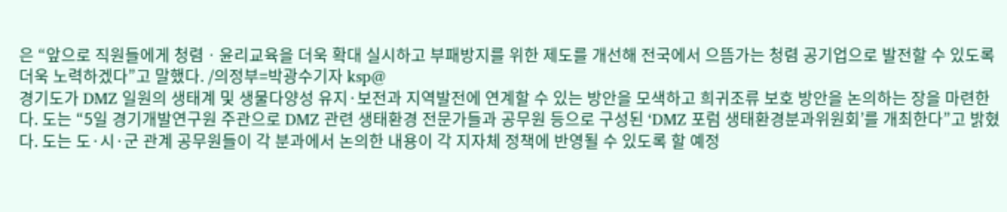은 “앞으로 직원들에게 청렴ㆍ윤리교육을 더욱 확대 실시하고 부패방지를 위한 제도를 개선해 전국에서 으뜸가는 청렴 공기업으로 발전할 수 있도록 더욱 노력하겠다”고 말했다. /의정부=박광수기자 ksp@
경기도가 DMZ 일원의 생태계 및 생물다양성 유지·보전과 지역발전에 연계할 수 있는 방안을 모색하고 희귀조류 보호 방안을 논의하는 장을 마련한다. 도는 “5일 경기개발연구원 주관으로 DMZ 관련 생태환경 전문가들과 공무원 등으로 구성된 ‘DMZ 포럼 생태환경분과위원회’를 개최한다”고 밝혔다. 도는 도·시·군 관계 공무원들이 각 분과에서 논의한 내용이 각 지자체 정책에 반영될 수 있도록 할 예정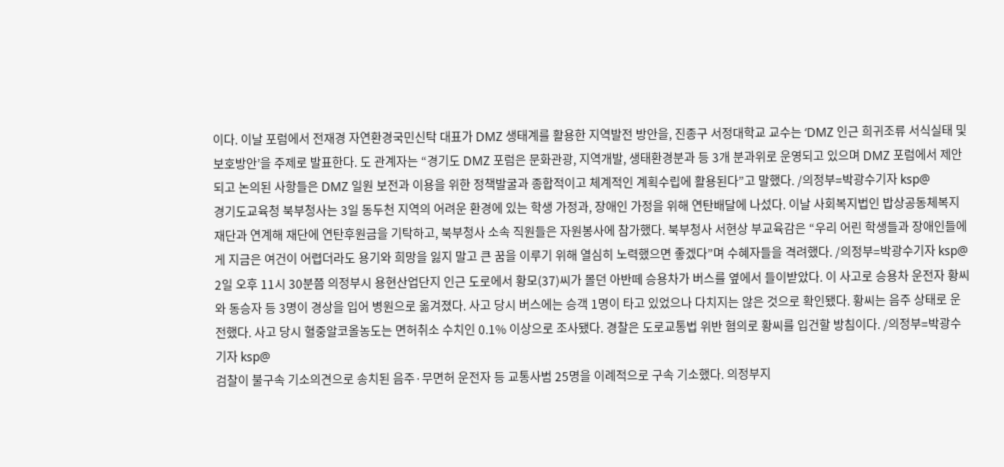이다. 이날 포럼에서 전재경 자연환경국민신탁 대표가 DMZ 생태계를 활용한 지역발전 방안을, 진종구 서정대학교 교수는 ‘DMZ 인근 희귀조류 서식실태 및 보호방안’을 주제로 발표한다. 도 관계자는 “경기도 DMZ 포럼은 문화관광, 지역개발, 생태환경분과 등 3개 분과위로 운영되고 있으며 DMZ 포럼에서 제안되고 논의된 사항들은 DMZ 일원 보전과 이용을 위한 정책발굴과 종합적이고 체계적인 계획수립에 활용된다”고 말했다. /의정부=박광수기자 ksp@
경기도교육청 북부청사는 3일 동두천 지역의 어려운 환경에 있는 학생 가정과, 장애인 가정을 위해 연탄배달에 나섰다. 이날 사회복지법인 밥상공동체복지재단과 연계해 재단에 연탄후원금을 기탁하고, 북부청사 소속 직원들은 자원봉사에 참가했다. 북부청사 서현상 부교육감은 “우리 어린 학생들과 장애인들에게 지금은 여건이 어렵더라도 용기와 희망을 잃지 말고 큰 꿈을 이루기 위해 열심히 노력했으면 좋겠다”며 수혜자들을 격려했다. /의정부=박광수기자 ksp@
2일 오후 11시 30분쯤 의정부시 용현산업단지 인근 도로에서 황모(37)씨가 몰던 아반떼 승용차가 버스를 옆에서 들이받았다. 이 사고로 승용차 운전자 황씨와 동승자 등 3명이 경상을 입어 병원으로 옮겨졌다. 사고 당시 버스에는 승객 1명이 타고 있었으나 다치지는 않은 것으로 확인됐다. 황씨는 음주 상태로 운전했다. 사고 당시 혈중알코올농도는 면허취소 수치인 0.1% 이상으로 조사됐다. 경찰은 도로교통법 위반 혐의로 황씨를 입건할 방침이다. /의정부=박광수기자 ksp@
검찰이 불구속 기소의견으로 송치된 음주·무면허 운전자 등 교통사범 25명을 이례적으로 구속 기소했다. 의정부지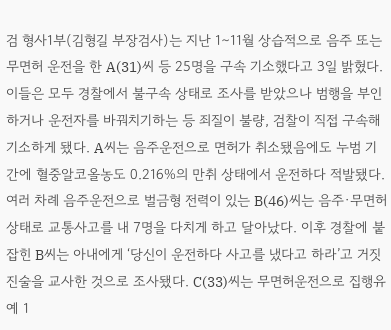검 형사1부(김형길 부장검사)는 지난 1∼11월 상습적으로 음주 또는 무면허 운전을 한 A(31)씨 등 25명을 구속 기소했다고 3일 밝혔다. 이들은 모두 경찰에서 불구속 상태로 조사를 받았으나 범행을 부인하거나 운전자를 바꿔치기하는 등 죄질이 불량, 검찰이 직접 구속해 기소하게 됐다. A씨는 음주운전으로 면허가 취소됐음에도 누범 기간에 혈중알코올농도 0.216%의 만취 상태에서 운전하다 적발됐다. 여러 차례 음주운전으로 벌금형 전력이 있는 B(46)씨는 음주·무면허 상태로 교통사고를 내 7명을 다치게 하고 달아났다. 이후 경찰에 붙잡힌 B씨는 아내에게 ‘당신이 운전하다 사고를 냈다고 하라’고 거짓 진술을 교사한 것으로 조사됐다. C(33)씨는 무면허운전으로 집행유예 1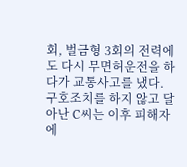회, 벌금형 3회의 전력에도 다시 무면허운전을 하다가 교통사고를 냈다. 구호조치를 하지 않고 달아난 C씨는 이후 피해자에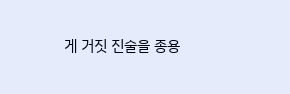게 거짓 진술을 종용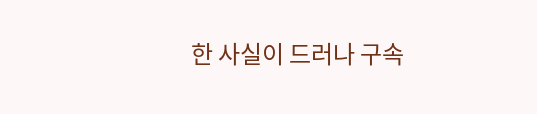한 사실이 드러나 구속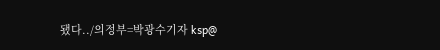됐다../의정부=박광수기자 ksp@